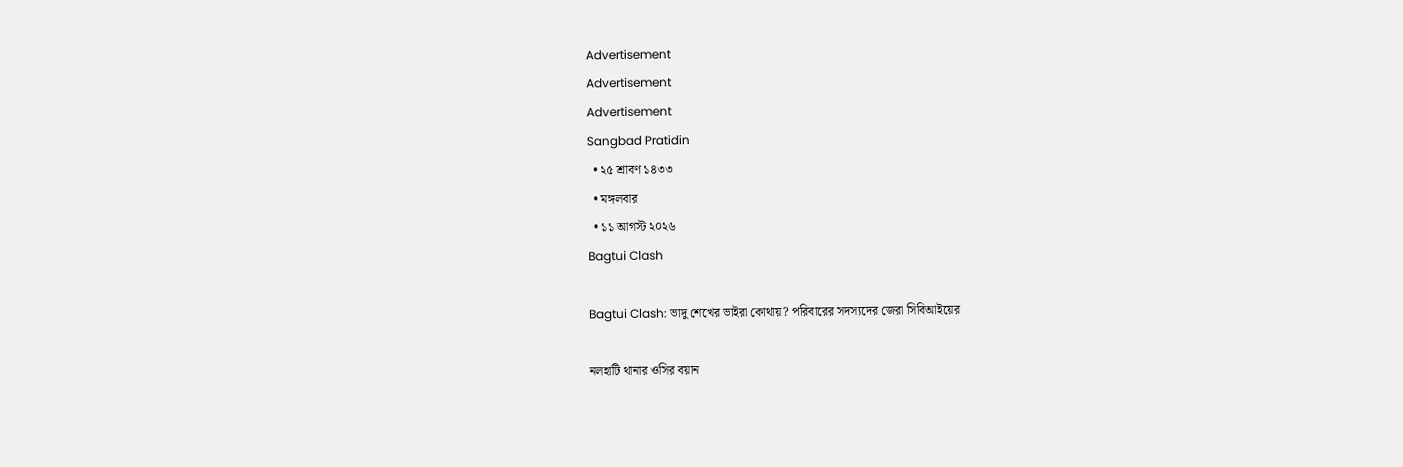Advertisement
Advertisement
Advertisement
Sangbad Pratidin
  • ২৫ শ্রাবণ ১৪৩৩
  • মঙ্গলবার
  • ১১ আগস্ট ২০২৬
Bagtui Clash

Bagtui Clash: ভাদু শেখের ভাইরা কোথায়? পরিবারের সদস্যদের জেরা সিবিআইয়ের

নলহাটি থানার ওসির বয়ান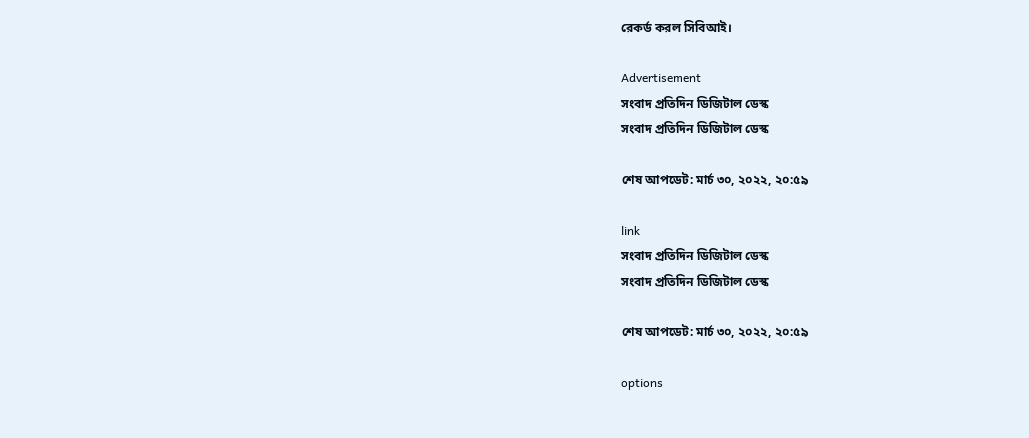রেকর্ড করল সিবিআই।

Advertisement
সংবাদ প্রতিদিন ডিজিটাল ডেস্ক
সংবাদ প্রতিদিন ডিজিটাল ডেস্ক

শেষ আপডেট: মার্চ ৩০, ২০২২, ২০:৫৯

link
সংবাদ প্রতিদিন ডিজিটাল ডেস্ক
সংবাদ প্রতিদিন ডিজিটাল ডেস্ক

শেষ আপডেট: মার্চ ৩০, ২০২২, ২০:৫৯

options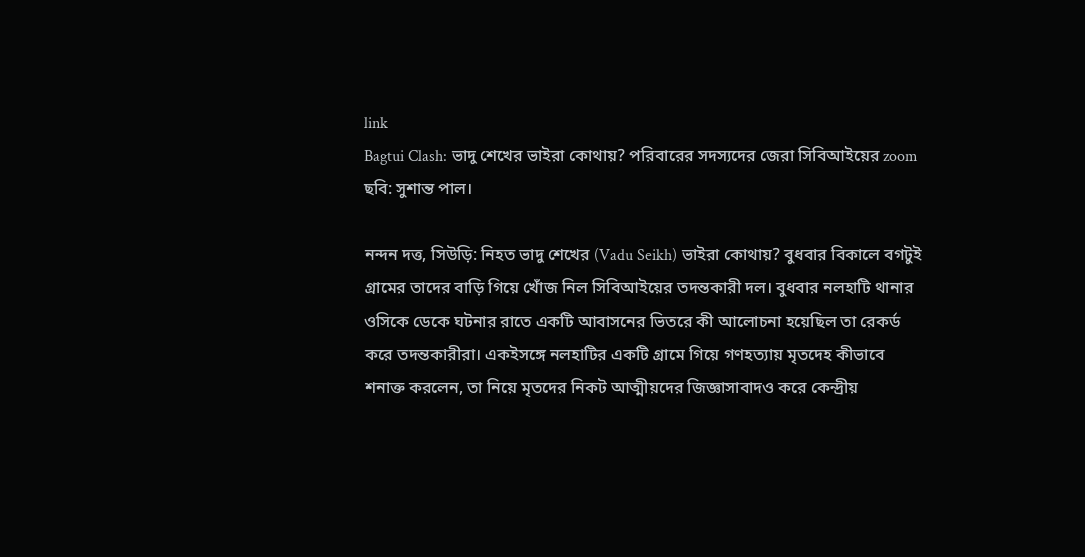link
Bagtui Clash: ভাদু শেখের ভাইরা কোথায়? পরিবারের সদস্যদের জেরা সিবিআইয়ের zoom
ছবি: সুশান্ত পাল।

নন্দন দত্ত, সিউড়ি: নিহত ভাদু শেখের (Vadu Seikh) ভাইরা কোথায়? বুধবার বিকালে বগটুই গ্রামের তাদের বাড়ি গিয়ে খোঁজ নিল সিবিআইয়ের তদন্তকারী দল। বুধবার নলহাটি থানার ওসিকে ডেকে ঘটনার রাতে একটি আবাসনের ভিতরে কী আলোচনা হয়েছিল তা রেকর্ড করে তদন্তকারীরা। একইসঙ্গে নলহাটির একটি গ্রামে গিয়ে গণহত্যায় মৃতদেহ কীভাবে শনাক্ত করলেন, তা নিয়ে মৃতদের নিকট আত্মীয়দের জিজ্ঞাসাবাদও করে কেন্দ্রীয়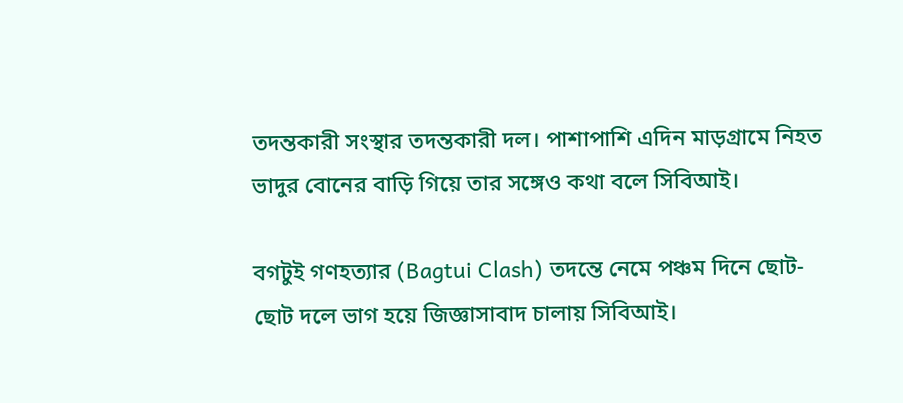তদন্তকারী সংস্থার তদন্তকারী দল। পাশাপাশি এদিন মাড়গ্রামে নিহত ভাদুর বোনের বাড়ি গিয়ে তার সঙ্গেও কথা বলে সিবিআই।

বগটুই গণহত্যার (Bagtui Clash) তদন্তে নেমে পঞ্চম দিনে ছোট-ছোট দলে ভাগ হয়ে জিজ্ঞাসাবাদ চালায় সিবিআই।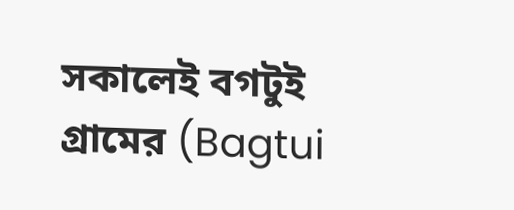সকালেই বগটুই গ্রামের (Bagtui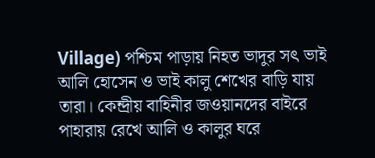Village) পশ্চিম পাড়ায় নিহত ভাদুর সৎ ভাই আলি হোসেন ও ভাই কালু শেখের বাড়ি যায় তারা। কেন্দ্রীয় বাহিনীর জওয়ানদের বাইরে পাহারায় রেখে আলি ও কালুর ঘরে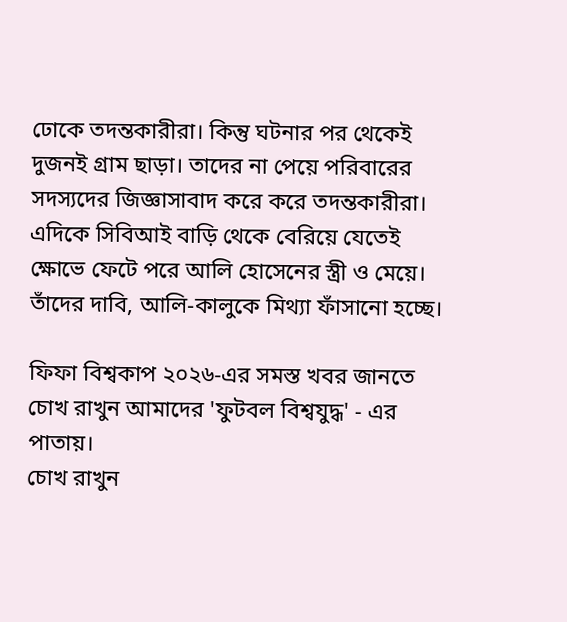ঢোকে তদন্তকারীরা। কিন্তু ঘটনার পর থেকেই দুজনই গ্রাম ছাড়া। তাদের না পেয়ে পরিবারের সদস্যদের জিজ্ঞাসাবাদ করে করে তদন্তকারীরা। এদিকে সিবিআই বাড়ি থেকে বেরিয়ে যেতেই ক্ষোভে ফেটে পরে আলি হোসেনের স্ত্রী ও মেয়ে। তাঁদের দাবি, আলি-কালুকে মিথ্যা ফাঁসানো হচ্ছে।

ফিফা বিশ্বকাপ ২০২৬-এর সমস্ত খবর জানতে চোখ রাখুন আমাদের 'ফুটবল বিশ্বযুদ্ধ' - এর পাতায়।
চোখ রাখুন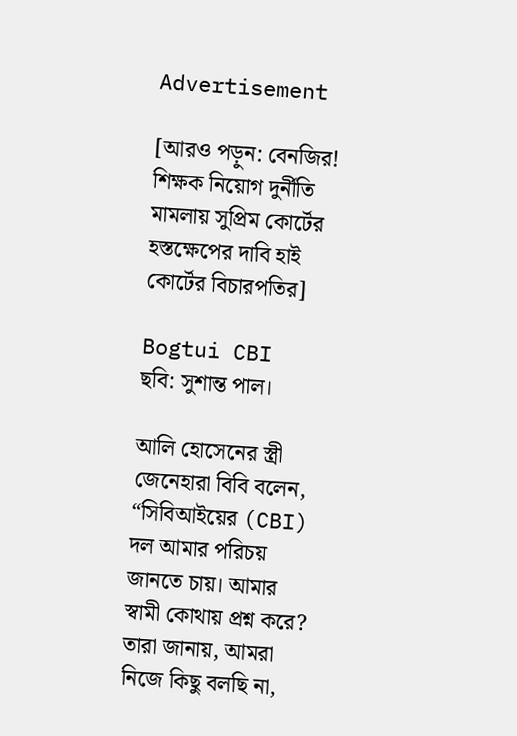Advertisement

[আরও পড়ুন: বেনজির! শিক্ষক নিয়োগ দুর্নীতি মামলায় সুপ্রিম কোর্টের হস্তক্ষেপের দাবি হাই কোর্টের বিচারপতির]

Bogtui CBI
ছবি: সুশান্ত পাল।

আলি হোসেনের স্ত্রী জেনেহারা বিবি বলেন, “সিবিআইয়ের (CBI) দল আমার পরিচয় জানতে চায়। আমার স্বামী কোথায় প্রশ্ন করে? তারা জানায়, আমরা নিজে কিছু বলছি না,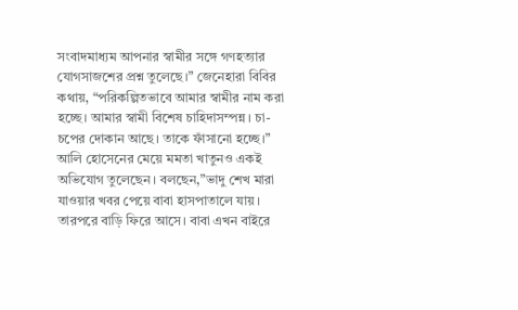সংবাদমাধ্যম আপনার স্বামীর সঙ্গে গণহত্যার যোগসাজশের প্রশ্ন তুলেছে।” জেনেহারা বিবির কথায়, “পরিকল্পিতভাবে আমার স্বামীর নাম করা হচ্ছে। আমার স্বামী বিশেষ চাহিদাসম্পন্ন। চা-চপের দোকান আছে। তাকে ফাঁসানো হচ্ছে।” আলি হোসেনের মেয়ে মমতা খাতুনও একই অভিযোগ তুলেছেন। বলছেন,”ভাদু শেখ মারা যাওয়ার খবর পেয়ে বাবা হাসপাতালে যায়। তারপরে বাড়ি ফিরে আসে। বাবা এখন বাইরে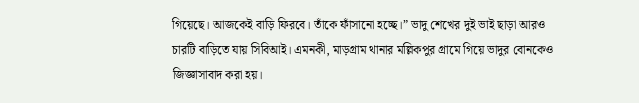গিয়েছে। আজকেই বাড়ি ফিরবে। তাঁকে ফাঁসানো হচ্ছে।” ভাদু শেখের দুই ভাই ছাড়া আরও চারটি বাড়িতে যায় সিবিআই। এমনকী, মাড়গ্রাম থানার মল্লিকপুর গ্রামে গিয়ে ভাদুর বোনকেও জিজ্ঞাসাবাদ করা হয়।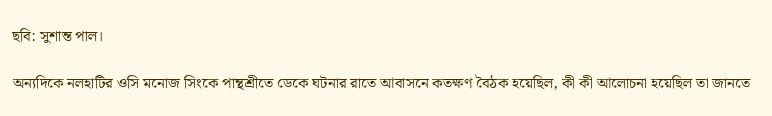ছবি: সুশান্ত পাল।

অন্যদিকে নলহাটির ওসি মনোজ সিংকে পান্থশ্রীতে ডেকে ঘটনার রাতে আবাসনে কতক্ষণ বৈঠক হয়েছিল, কী কী আলোচনা হয়েছিল তা জানতে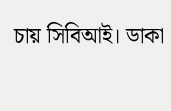চায় সিবিআই। ডাকা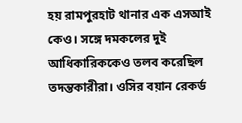হয় রামপুরহাট থানার এক এসআই কেও। সঙ্গে দমকলের দুই আধিকারিককেও তলব করেছিল তদন্তকারীরা। ওসির বয়ান রেকর্ড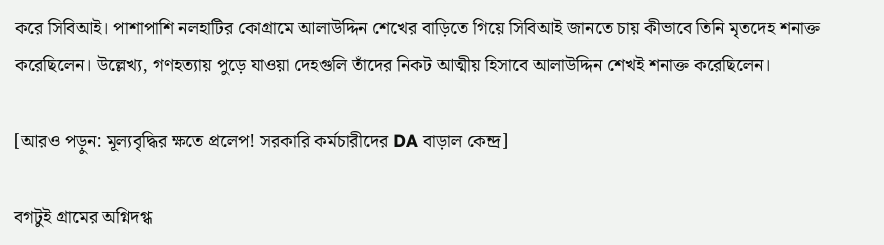করে সিবিআই। পাশাপাশি নলহাটির কোগ্রামে আলাউদ্দিন শেখের বাড়িতে গিয়ে সিবিআই জানতে চায় কীভাবে তিনি মৃতদেহ শনাক্ত করেছিলেন। উল্লেখ্য, গণহত্যায় পুড়ে যাওয়া দেহগুলি তাঁদের নিকট আত্মীয় হিসাবে আলাউদ্দিন শেখই শনাক্ত করেছিলেন।

[আরও পড়ুন: মূল্যবৃদ্ধির ক্ষতে প্রলেপ! সরকারি কর্মচারীদের DA বাড়াল কেন্দ্র]

বগটুই গ্রামের অগ্নিদগ্ধ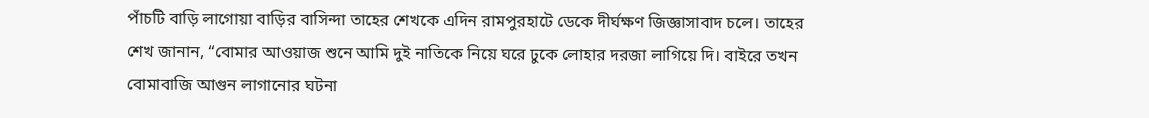পাঁচটি বাড়ি লাগোয়া বাড়ির বাসিন্দা তাহের শেখকে এদিন রামপুরহাটে ডেকে দীর্ঘক্ষণ জিজ্ঞাসাবাদ চলে। তাহের শেখ জানান, “বোমার আওয়াজ শুনে আমি দুই নাতিকে নিয়ে ঘরে ঢুকে লোহার দরজা লাগিয়ে দি। বাইরে তখন বোমাবাজি আগুন লাগানোর ঘটনা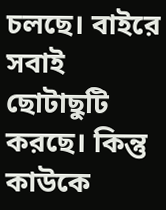চলছে। বাইরে সবাই ছোটাছুটি করছে। কিন্তু কাউকে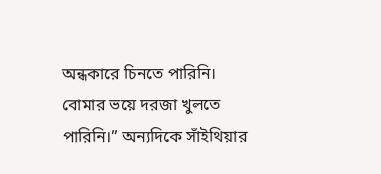অন্ধকারে চিনতে পারিনি। বোমার ভয়ে দরজা খুলতে পারিনি।” অন্যদিকে সাঁইথিয়ার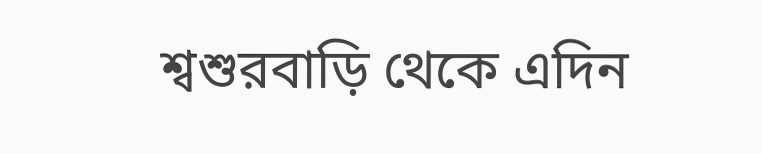শ্বশুরবাড়ি থেকে এদিন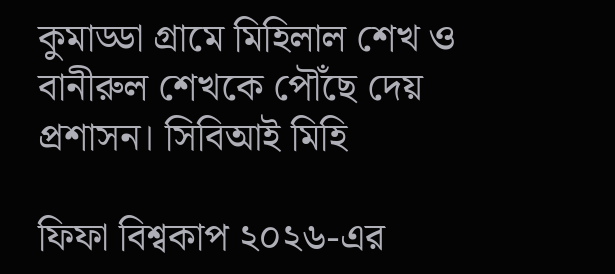কুমাড্ডা গ্রামে মিহিলাল শেখ ও বানীরুল শেখকে পৌঁছে দেয় প্রশাসন। সিবিআই মিহি

ফিফা বিশ্বকাপ ২০২৬-এর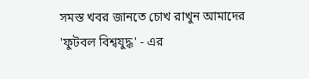সমস্ত খবর জানতে চোখ রাখুন আমাদের 'ফুটবল বিশ্বযুদ্ধ' - এর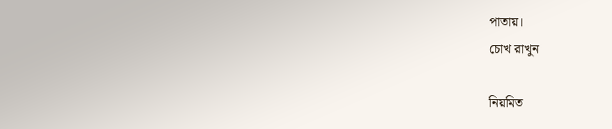পাতায়।
চোখ রাখুন

নিয়মিত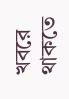খবরে থাকতে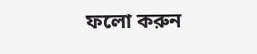ফলো করুন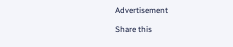Advertisement

Share this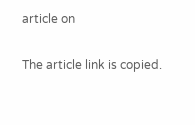article on

The article link is copied.